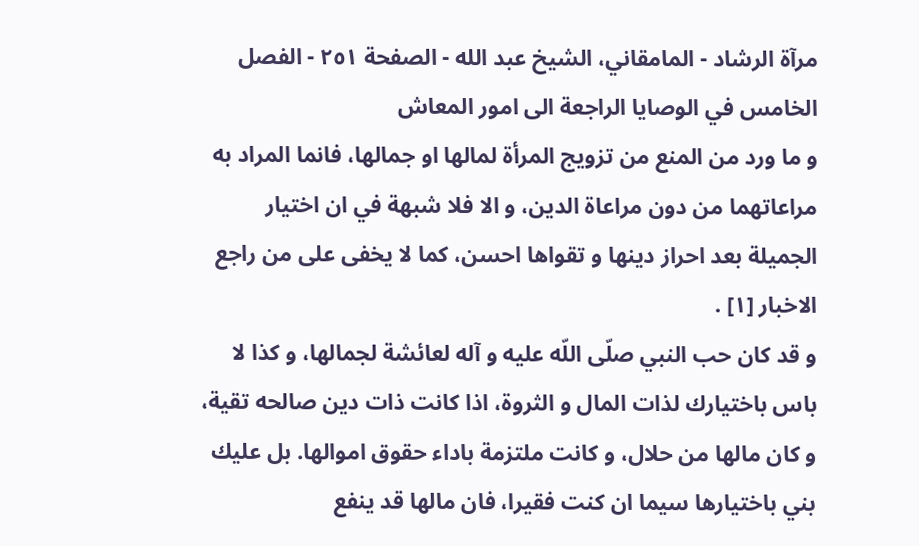مرآة الرشاد - المامقاني، الشيخ عبد الله - الصفحة ٢٥١ - الفصل الخامس في الوصايا الراجعة الى امور المعاش
و ما ورد من المنع من تزويج المرأة لمالها او جمالها، فانما المراد به مراعاتهما من دون مراعاة الدين، و الا فلا شبهة في ان اختيار الجميلة بعد احراز دينها و تقواها احسن، كما لا يخفى على من راجع الاخبار [١] .
و قد كان حب النبي صلّى اللّه عليه و آله لعائشة لجمالها، و كذا لا باس باختيارك لذات المال و الثروة، اذا كانت ذات دين صالحه تقية، و كان مالها من حلال، و كانت ملتزمة باداء حقوق اموالها. بل عليك بني باختيارها سيما ان كنت فقيرا، فان مالها قد ينفع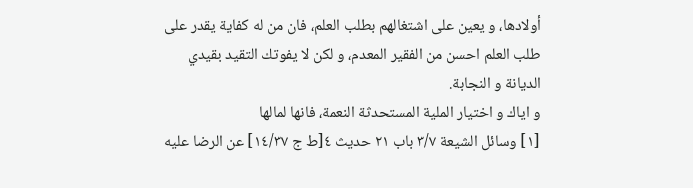أولادها، و يعين على اشتغالهم بطلب العلم، فان من له كفاية يقدر على طلب العلم احسن من الفقير المعدم، و لكن لا يفوتك التقيد بقيدي الديانة و النجابة.
و اياك و اختيار الملية المستحدثة النعمة، فانها لمالها
[١] وسائل الشيعة ٣/٧ باب ٢١ حديث ٤[ط ج ١٤/٣٧] عن الرضا عليه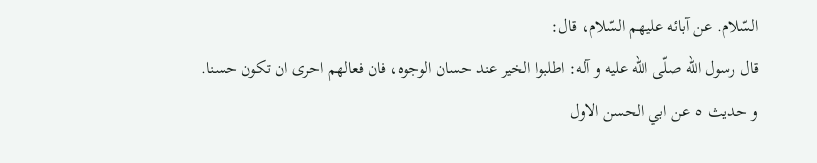السّلام. عن آبائه عليهم السّلام، قال:
قال رسول اللّه صلّى اللّه عليه و آله: اطلبوا الخير عند حسان الوجوه، فان فعالهم احرى ان تكون حسنا.
و حديث ٥ عن ابي الحسن الاول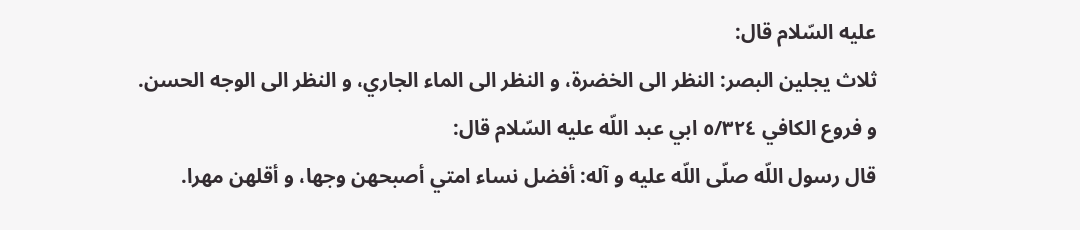عليه السّلام قال:
ثلاث يجلين البصر: النظر الى الخضرة، و النظر الى الماء الجاري، و النظر الى الوجه الحسن.
و فروع الكافي ٥/٣٢٤ ابي عبد اللّه عليه السّلام قال:
قال رسول اللّه صلّى اللّه عليه و آله: أفضل نساء امتي أصبحهن وجها، و أقلهن مهرا.